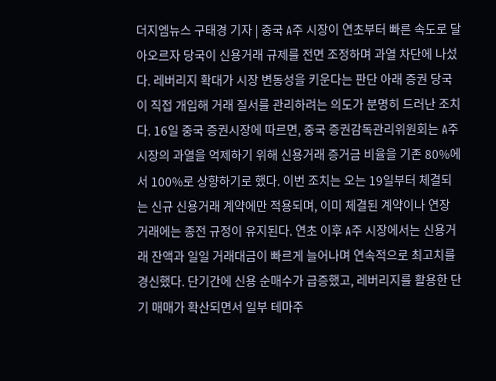더지엠뉴스 구태경 기자 | 중국 A주 시장이 연초부터 빠른 속도로 달아오르자 당국이 신용거래 규제를 전면 조정하며 과열 차단에 나섰다. 레버리지 확대가 시장 변동성을 키운다는 판단 아래 증권 당국이 직접 개입해 거래 질서를 관리하려는 의도가 분명히 드러난 조치다. 16일 중국 증권시장에 따르면, 중국 증권감독관리위원회는 A주 시장의 과열을 억제하기 위해 신용거래 증거금 비율을 기존 80%에서 100%로 상향하기로 했다. 이번 조치는 오는 19일부터 체결되는 신규 신용거래 계약에만 적용되며, 이미 체결된 계약이나 연장 거래에는 종전 규정이 유지된다. 연초 이후 A주 시장에서는 신용거래 잔액과 일일 거래대금이 빠르게 늘어나며 연속적으로 최고치를 경신했다. 단기간에 신용 순매수가 급증했고, 레버리지를 활용한 단기 매매가 확산되면서 일부 테마주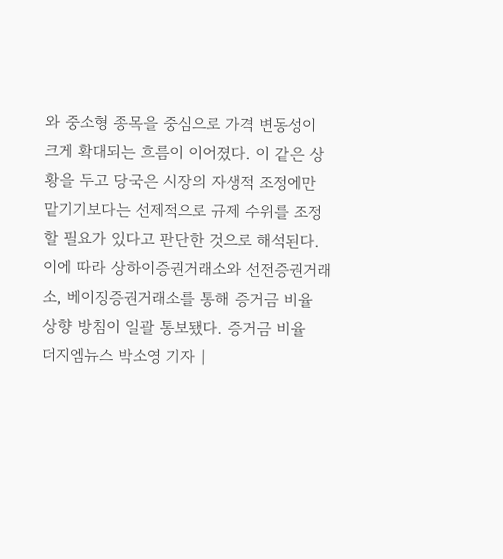와 중소형 종목을 중심으로 가격 변동성이 크게 확대되는 흐름이 이어졌다. 이 같은 상황을 두고 당국은 시장의 자생적 조정에만 맡기기보다는 선제적으로 규제 수위를 조정할 필요가 있다고 판단한 것으로 해석된다. 이에 따라 상하이증권거래소와 선전증권거래소, 베이징증권거래소를 통해 증거금 비율 상향 방침이 일괄 통보됐다. 증거금 비율
더지엠뉴스 박소영 기자 |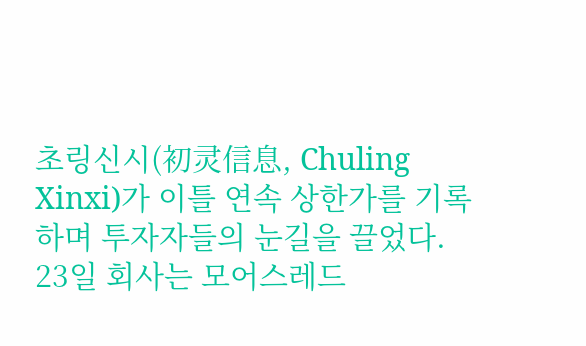초링신시(初灵信息, Chuling Xinxi)가 이틀 연속 상한가를 기록하며 투자자들의 눈길을 끌었다. 23일 회사는 모어스레드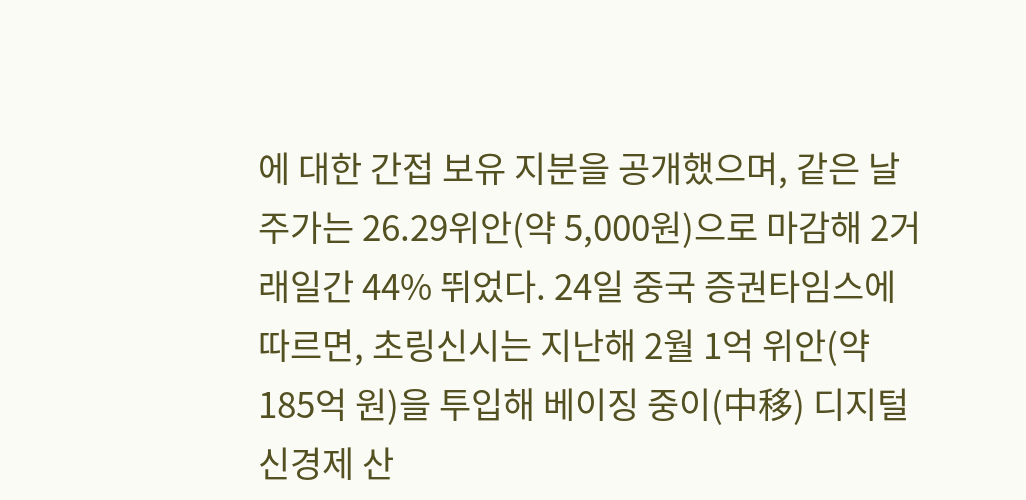에 대한 간접 보유 지분을 공개했으며, 같은 날 주가는 26.29위안(약 5,000원)으로 마감해 2거래일간 44% 뛰었다. 24일 중국 증권타임스에 따르면, 초링신시는 지난해 2월 1억 위안(약 185억 원)을 투입해 베이징 중이(中移) 디지털 신경제 산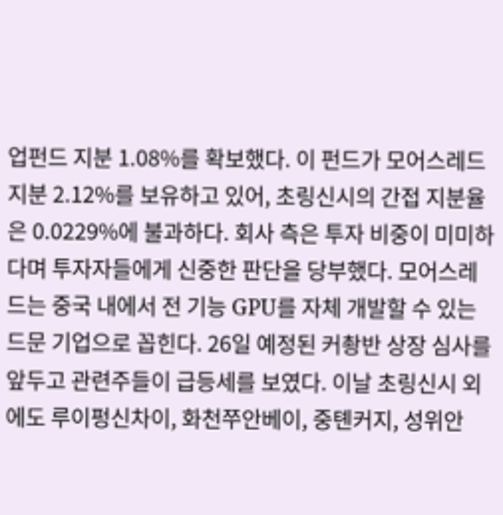업펀드 지분 1.08%를 확보했다. 이 펀드가 모어스레드 지분 2.12%를 보유하고 있어, 초링신시의 간접 지분율은 0.0229%에 불과하다. 회사 측은 투자 비중이 미미하다며 투자자들에게 신중한 판단을 당부했다. 모어스레드는 중국 내에서 전 기능 GPU를 자체 개발할 수 있는 드문 기업으로 꼽힌다. 26일 예정된 커촹반 상장 심사를 앞두고 관련주들이 급등세를 보였다. 이날 초링신시 외에도 루이펑신차이, 화천쭈안베이, 중톈커지, 성위안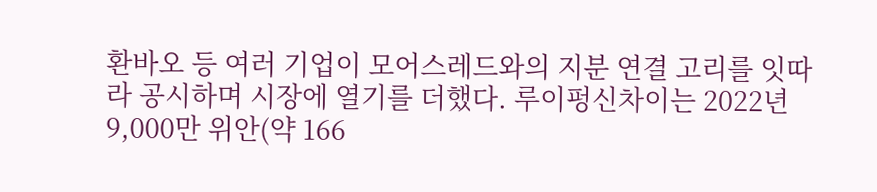환바오 등 여러 기업이 모어스레드와의 지분 연결 고리를 잇따라 공시하며 시장에 열기를 더했다. 루이펑신차이는 2022년 9,000만 위안(약 166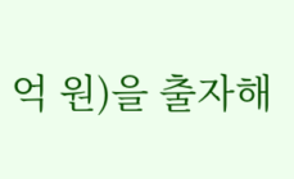억 원)을 출자해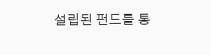설립된 펀드를 통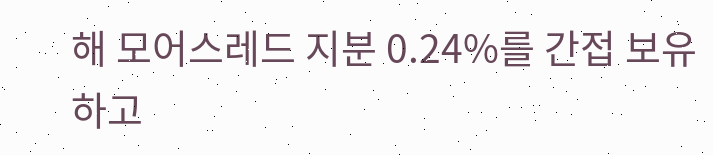해 모어스레드 지분 0.24%를 간접 보유하고